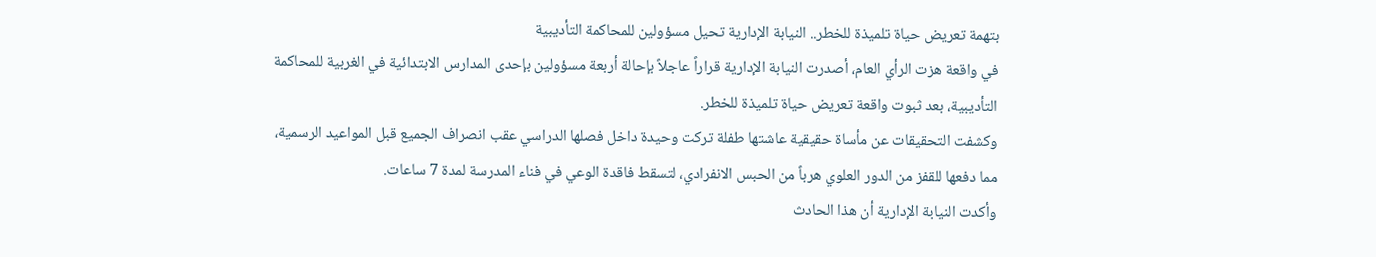بتهمة تعريض حياة تلميذة للخطر.. النيابة الإدارية تحيل مسؤولين للمحاكمة التأديبية
في واقعة هزت الرأي العام، أصدرت النيابة الإدارية قراراً عاجلاً بإحالة أربعة مسؤولين بإحدى المدارس الابتدائية في الغربية للمحاكمة التأديبية، بعد ثبوت واقعة تعريض حياة تلميذة للخطر.
وكشفت التحقيقات عن مأساة حقيقية عاشتها طفلة تركت وحيدة داخل فصلها الدراسي عقب انصراف الجميع قبل المواعيد الرسمية، مما دفعها للقفز من الدور العلوي هرباً من الحبس الانفرادي، لتسقط فاقدة الوعي في فناء المدرسة لمدة 7 ساعات.
وأكدت النيابة الإدارية أن هذا الحادث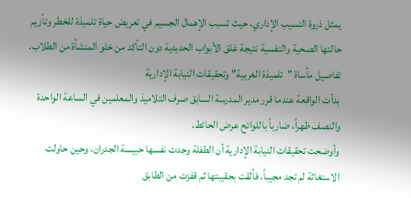يمثل ذروة التسيب الإداري، حيث تسبب الإهمال الجسيم في تعريض حياة تلميذة للخطر وتأزيم حالتها الصحية والنفسية نتيجة غلق الأبواب الحديدية دون التأكد من خلو المنشأة من الطلاب.
تفاصيل مأساة "تلميذة الغربية" وتحقيقات النيابة الإدارية
بدأت الواقعة عندما قرر مدير المدرسة السابق صرف التلاميذ والمعلمين في الساعة الواحدة والنصف ظهراً، ضارباً باللوائح عرض الحائط.
وأوضحت تحقيقات النيابة الإدارية أن الطفلة وجدت نفسها حبيسة الجدران، وحين حاولت الاستغاثة لم تجد مجيباً، فألقت بحقيبتها ثم قفزت من الطابق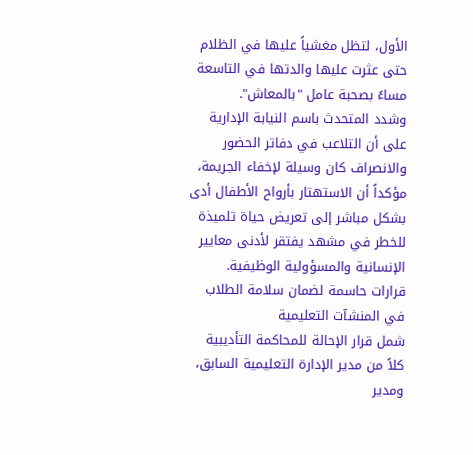الأول، لتظل مغشياً عليها في الظلام حتى عثرت عليها والدتها في التاسعة مساءً بصحبة عامل "بالمعاش".
وشدد المتحدث باسم النيابة الإدارية على أن التلاعب في دفاتر الحضور والانصراف كان وسيلة لإخفاء الجريمة، مؤكداً أن الاستهتار بأرواح الأطفال أدى بشكل مباشر إلى تعريض حياة تلميذة للخطر في مشهد يفتقر لأدنى معايير الإنسانية والمسؤولية الوظيفية.
قرارات حاسمة لضمان سلامة الطلاب في المنشآت التعليمية
شمل قرار الإحالة للمحاكمة التأديبية كلاً من مدير الإدارة التعليمية السابق، ومدير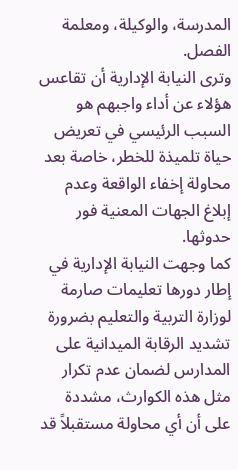المدرسة، والوكيلة، ومعلمة الفصل.
وترى النيابة الإدارية أن تقاعس هؤلاء عن أداء واجبهم هو السبب الرئيسي في تعريض حياة تلميذة للخطر، خاصة بعد محاولة إخفاء الواقعة وعدم إبلاغ الجهات المعنية فور حدوثها.
كما وجهت النيابة الإدارية في إطار دورها تعليمات صارمة لوزارة التربية والتعليم بضرورة تشديد الرقابة الميدانية على المدارس لضمان عدم تكرار مثل هذه الكوارث، مشددة على أن أي محاولة مستقبلاً قد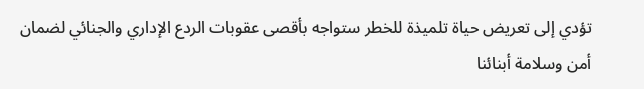تؤدي إلى تعريض حياة تلميذة للخطر ستواجه بأقصى عقوبات الردع الإداري والجنائي لضمان أمن وسلامة أبنائنا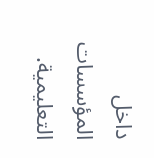داخل المؤسسات التعليمية.